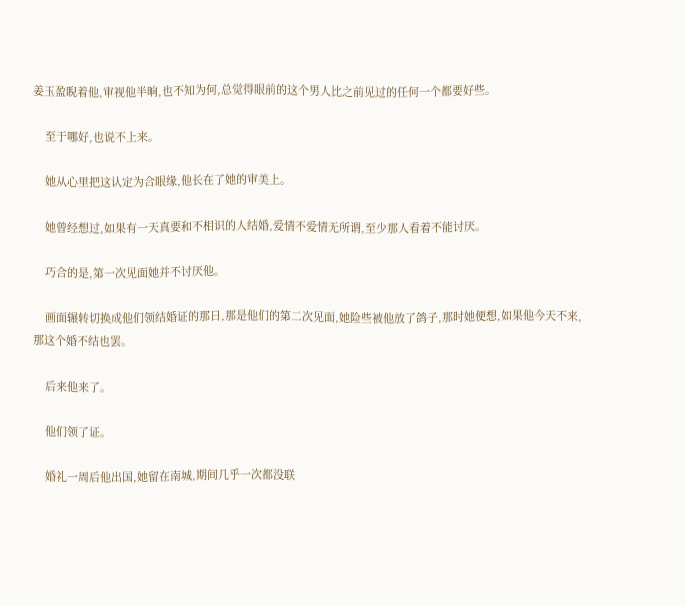姜玉盈睨着他,审视他半晌,也不知为何,总觉得眼前的这个男人比之前见过的任何一个都要好些。

    至于哪好,也说不上来。

    她从心里把这认定为合眼缘,他长在了她的审美上。

    她曾经想过,如果有一天真要和不相识的人结婚,爱情不爱情无所谓,至少那人看着不能讨厌。

    巧合的是,第一次见面她并不讨厌他。

    画面辗转切换成他们领结婚证的那日,那是他们的第二次见面,她险些被他放了鸽子,那时她便想,如果他今天不来,那这个婚不结也罢。

    后来他来了。

    他们领了证。

    婚礼一周后他出国,她留在南城,期间几乎一次都没联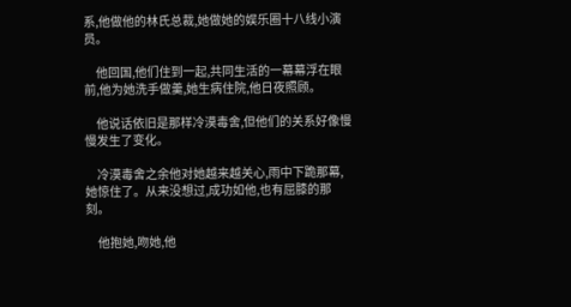系,他做他的林氏总裁,她做她的娱乐圈十八线小演员。

    他回国,他们住到一起,共同生活的一幕幕浮在眼前,他为她洗手做羹,她生病住院,他日夜照顾。

    他说话依旧是那样冷漠毒舍,但他们的关系好像慢慢发生了变化。

    冷漠毒舍之余他对她越来越关心,雨中下跪那幕,她惊住了。从来没想过,成功如他,也有屈膝的那刻。

    他抱她,吻她,他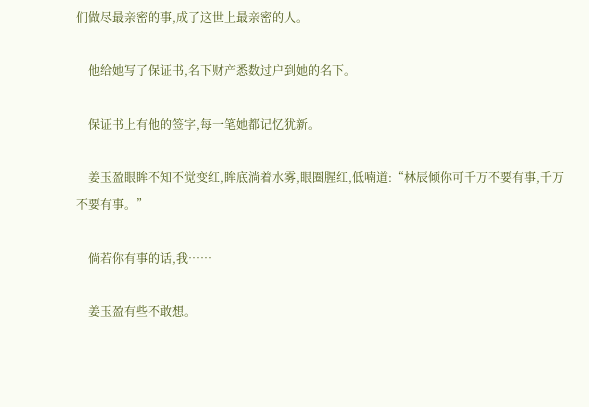们做尽最亲密的事,成了这世上最亲密的人。

    他给她写了保证书,名下财产悉数过户到她的名下。

    保证书上有他的签字,每一笔她都记忆犹新。

    姜玉盈眼眸不知不觉变红,眸底淌着水雾,眼圈腥红,低喃道:“林辰倾你可千万不要有事,千万不要有事。”

    倘若你有事的话,我……

    姜玉盈有些不敢想。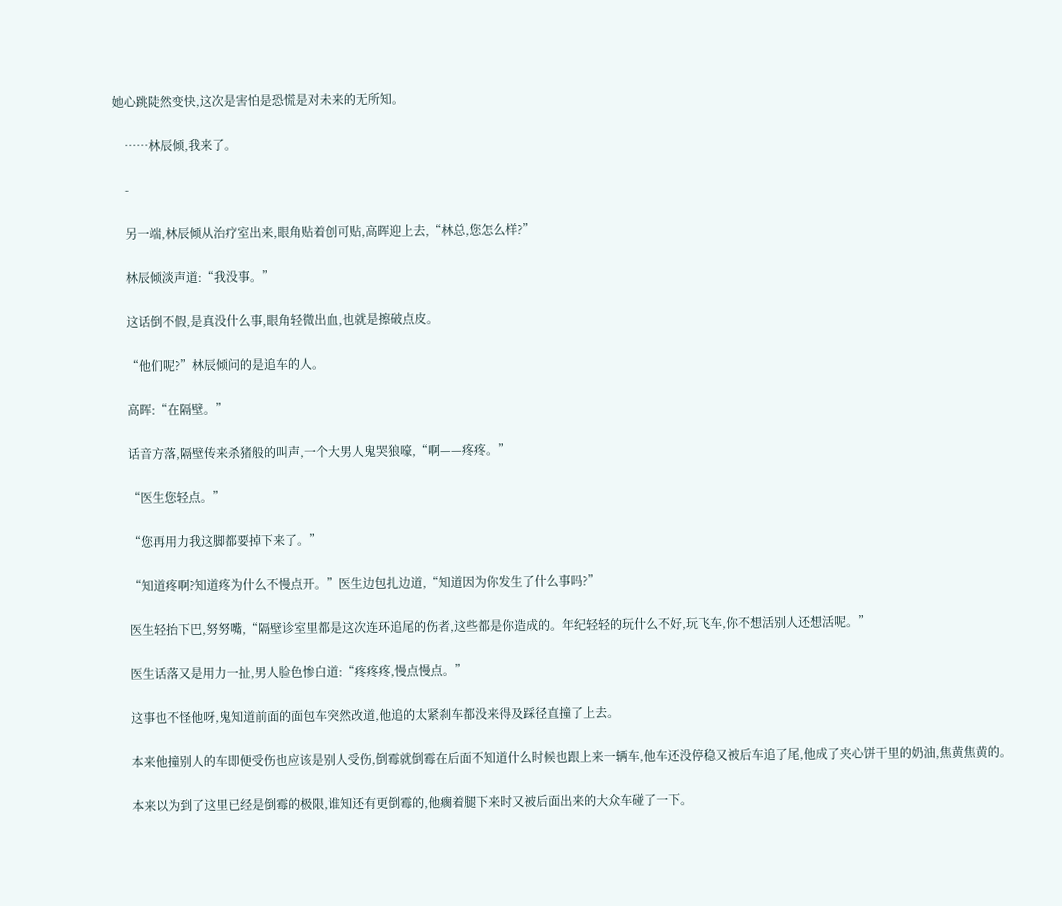她心跳陡然变快,这次是害怕是恐慌是对未来的无所知。

    ……林辰倾,我来了。

    -

    另一端,林辰倾从治疗室出来,眼角贴着创可贴,高晖迎上去,“林总,您怎么样?”

    林辰倾淡声道:“我没事。”

    这话倒不假,是真没什么事,眼角轻微出血,也就是擦破点皮。

    “他们呢?”林辰倾问的是追车的人。

    高晖:“在隔壁。”

    话音方落,隔壁传来杀猪般的叫声,一个大男人鬼哭狼嚎,“啊——疼疼。”

    “医生您轻点。”

    “您再用力我这脚都要掉下来了。”

    “知道疼啊?知道疼为什么不慢点开。”医生边包扎边道,“知道因为你发生了什么事吗?”

    医生轻抬下巴,努努嘴,“隔壁诊室里都是这次连环追尾的伤者,这些都是你造成的。年纪轻轻的玩什么不好,玩飞车,你不想活别人还想活呢。”

    医生话落又是用力一扯,男人脸色惨白道:“疼疼疼,慢点慢点。”

    这事也不怪他呀,鬼知道前面的面包车突然改道,他追的太紧刹车都没来得及踩径直撞了上去。

    本来他撞别人的车即便受伤也应该是别人受伤,倒霉就倒霉在后面不知道什么时候也跟上来一辆车,他车还没停稳又被后车追了尾,他成了夹心饼干里的奶油,焦黄焦黄的。

    本来以为到了这里已经是倒霉的极限,谁知还有更倒霉的,他瘸着腿下来时又被后面出来的大众车碰了一下。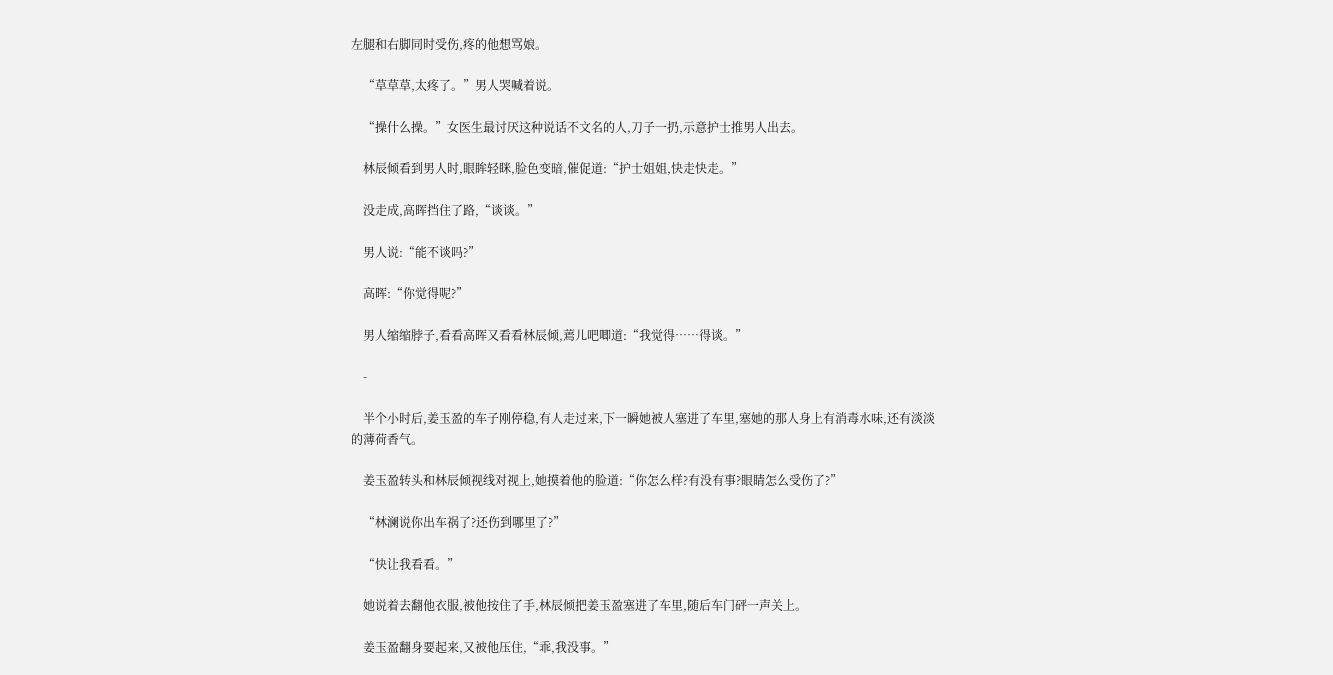左腿和右脚同时受伤,疼的他想骂娘。

    “草草草,太疼了。”男人哭喊着说。

    “操什么操。”女医生最讨厌这种说话不文名的人,刀子一扔,示意护士推男人出去。

    林辰倾看到男人时,眼眸轻眯,脸色变暗,催促道:“护士姐姐,快走快走。”

    没走成,高晖挡住了路,“谈谈。”

    男人说:“能不谈吗?”

    高晖:“你觉得呢?”

    男人缩缩脖子,看看高晖又看看林辰倾,蔫儿吧唧道:“我觉得……得谈。”

    -

    半个小时后,姜玉盈的车子刚停稳,有人走过来,下一瞬她被人塞进了车里,塞她的那人身上有消毒水味,还有淡淡的薄荷香气。

    姜玉盈转头和林辰倾视线对视上,她摸着他的脸道:“你怎么样?有没有事?眼睛怎么受伤了?”

    “林澜说你出车祸了?还伤到哪里了?”

    “快让我看看。”

    她说着去翻他衣服,被他按住了手,林辰倾把姜玉盈塞进了车里,随后车门砰一声关上。

    姜玉盈翻身要起来,又被他压住,“乖,我没事。”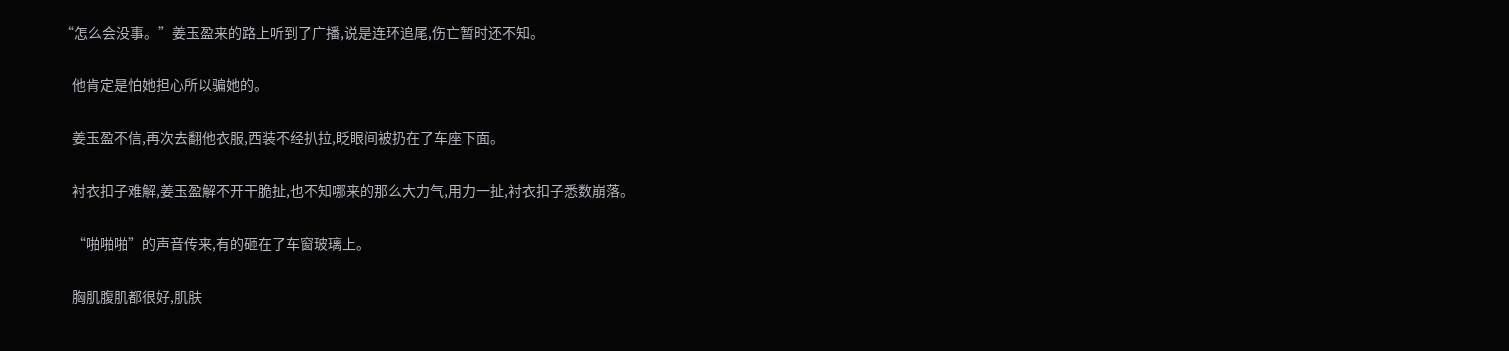“怎么会没事。”姜玉盈来的路上听到了广播,说是连环追尾,伤亡暂时还不知。

    他肯定是怕她担心所以骗她的。

    姜玉盈不信,再次去翻他衣服,西装不经扒拉,眨眼间被扔在了车座下面。

    衬衣扣子难解,姜玉盈解不开干脆扯,也不知哪来的那么大力气,用力一扯,衬衣扣子悉数崩落。

    “啪啪啪”的声音传来,有的砸在了车窗玻璃上。

    胸肌腹肌都很好,肌肤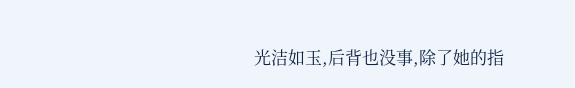光洁如玉,后背也没事,除了她的指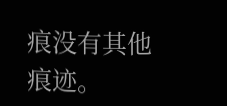痕没有其他痕迹。